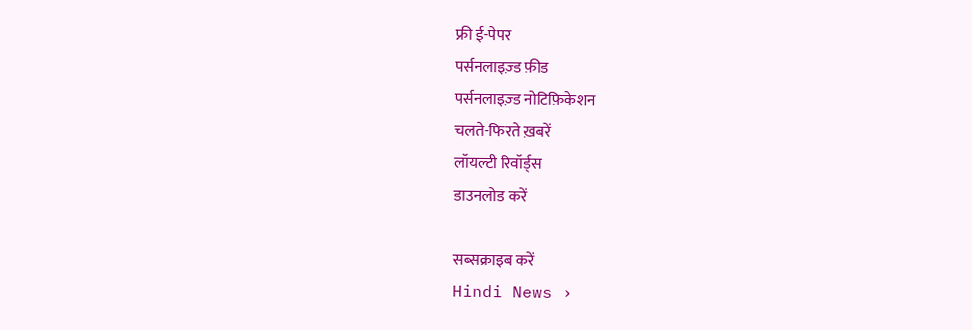फ्री ई-पेपर
पर्सनलाइज़्ड फ़ीड
पर्सनलाइज़्ड नोटिफ़िकेशन
चलते-फिरते ख़बरें
लॉयल्टी रिवॉर्ड्स
डाउनलोड करें

सब्सक्राइब करें
Hindi News ›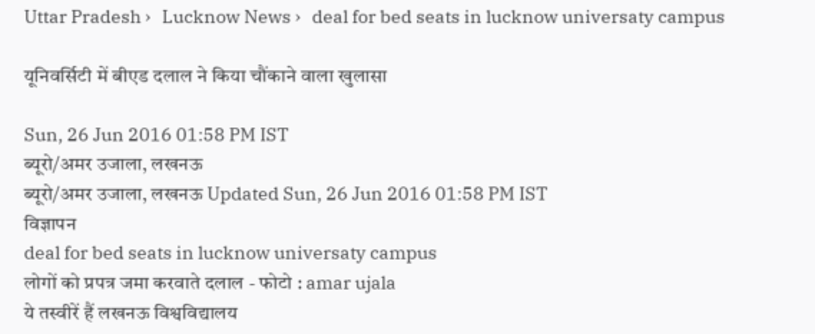Uttar Pradesh ›   Lucknow News ›   deal for bed seats in lucknow universaty campus

यूनिवर्सिटी में बीएड दलाल ने किया चौंकाने वाला खुलासा

Sun, 26 Jun 2016 01:58 PM IST
ब्यूरो/अमर उजाला, लखनऊ
ब्यूरो/अमर उजाला, लखनऊ Updated Sun, 26 Jun 2016 01:58 PM IST
विज्ञापन
deal for bed seats in lucknow universaty campus
लोगों को प्रपत्र जमा करवाते दलाल - फोटो : amar ujala
ये तस्वीरें हैं लखनऊ विश्वविद्यालय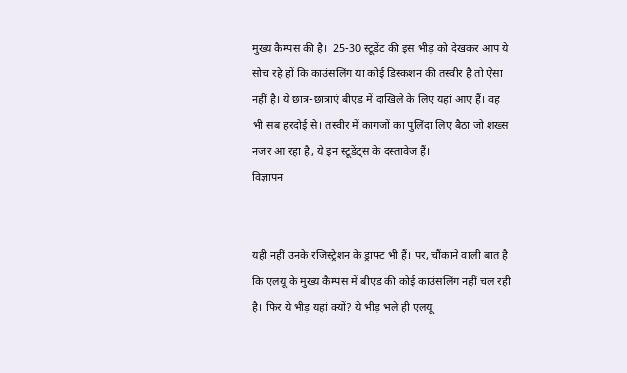मुख्य कैम्पस की है।  25-30 स्टूडेंट की इस भीड़ को देखकर आप ये सोच रहे हों कि काउंसलिंग या कोई डिस्कशन की तस्वीर है तो ऐसा नहीं है। ये छात्र-छात्राएं बीएड में दाखिले के लिए यहां आए हैं। वह भी सब हरदोई से। तस्वीर में कागजों का पुलिंदा लिए बैठा जो शख्स नजर आ रहा है, ये इन स्टूडेंट्स के दस्तावेज हैं।
विज्ञापन


यही नहीं उनके रजिस्ट्रेशन के ड्राफ्ट भी हैं। पर, चौंकाने वाली बात है कि एलयू के मुख्य कैम्पस में बीएड की कोई काउंसलिंग नहीं चल रही है। फिर ये भीड़ यहां क्यों? ये भीड़ भले ही एलयू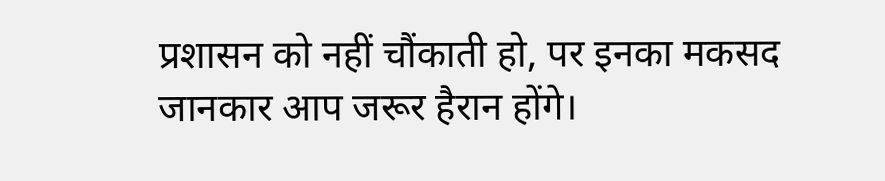प्रशासन को नहीं चौंकाती हो, पर इनका मकसद जानकार आप जरूर हैरान होंगे।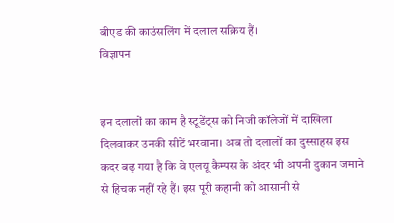बीएड की काउंसलिंग में दलाल सक्रिय हैं।
विज्ञापन


इन दलालों का काम है स्टूडेंट्स को निजी कॉलेजों में दाखिला दिलवाकर उनकी सीटें भरवाना। अब तो दलालों का दुस्साहस इस कदर बढ़ गया है कि वे एलयू कैम्पस के अंदर भी अपनी दुकान जमाने से हिचक नहीं रहे हैं। इस पूरी कहानी को आसानी से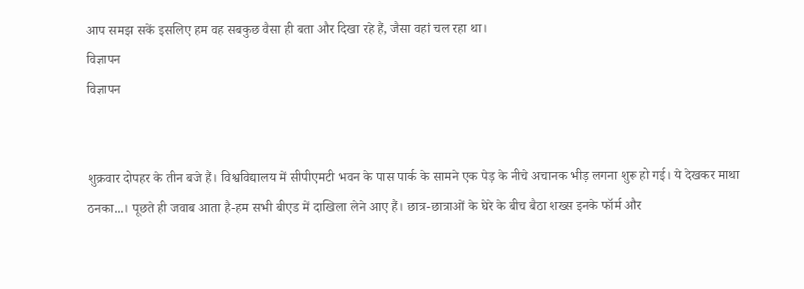आप समझ सकें इसलिए हम वह सबकुछ वैसा ही बता और दिखा रहे हैं, जैसा वहां चल रहा था।
विज्ञापन
विज्ञापन


शुक्रवार दोपहर के तीन बजे हैं। विश्वविद्यालय में सीपीएमटी भवन के पास पार्क के सामने एक पेड़ के नीचे अचानक भीड़ लगना शुरू हो गई। ये देखकर माथा ठनका...। पूछते ही जवाब आता है-हम सभी बीएड में दाखिला लेने आए हैं। छात्र-छात्राओं के घेरे के बीच बैठा शख्स इनके फॉर्म और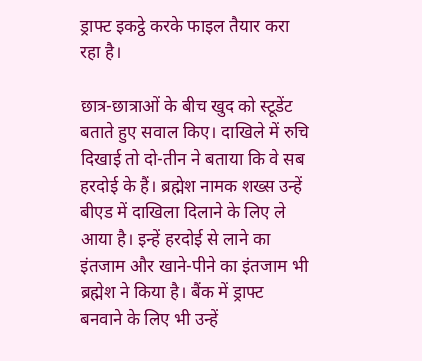ड्राफ्ट इकट्ठे करके फाइल तैयार करा रहा है।

छात्र-छात्राओं के बीच खुद को स्टूडेंट बताते हुए सवाल किए। दाखिले में रुचि दिखाई तो दो-तीन ने बताया कि वे सब हरदोई के हैं। ब्रह्मेश नामक शख्स उन्हें बीएड में दाखिला दिलाने के लिए ले आया है। इन्हें हरदोई से लाने का इंतजाम और खाने-पीने का इंतजाम भी ब्रह्मेश ने किया है। बैंक में ड्राफ्ट बनवाने के लिए भी उन्हें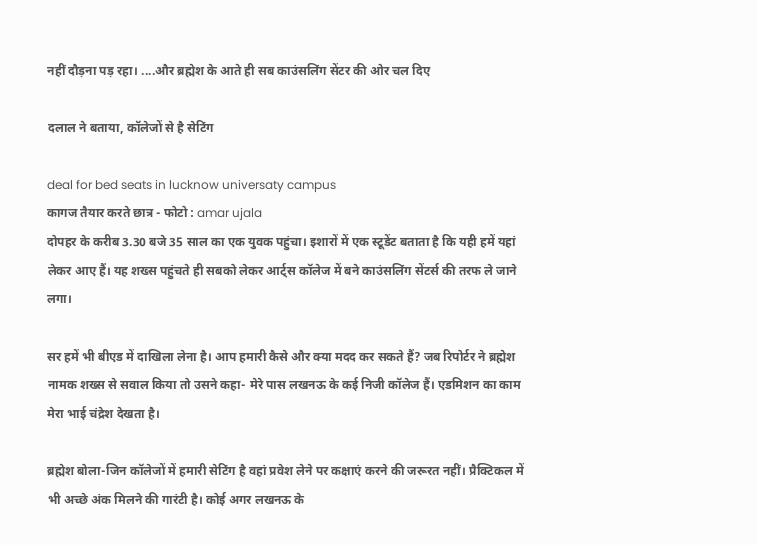नहीं दौड़ना पड़ रहा। ....और ब्रह्मेश के आते ही सब काउंसलिंग सेंटर की ओर चल दिए

दलाल ने बताया, कॉलेजों से है सेटिंग

deal for bed seats in lucknow universaty campus
कागज तैयार करते छात्र - फोटो : amar ujala
दोपहर के करीब 3.30 बजे 35 साल का एक युवक पहुंचा। इशारों में एक स्टूडेंट बताता है कि यही हमें यहां लेकर आए हैं। यह शख्स पहुंचते ही सबको लेकर आर्ट्स कॉलेज में बने काउंसलिंग सेंटर्स की तरफ ले जाने लगा।

सर हमें भी बीएड में दाखिला लेना है। आप हमारी कैसे और क्या मदद कर सकते हैं? जब रिपोर्टर ने ब्रह्मेश नामक शख्स से सवाल किया तो उसने कहा- मेरे पास लखनऊ के कई निजी कॉलेज हैं। एडमिशन का काम मेरा भाई चंद्रेश देखता है।

ब्रह्मेश बोला-जिन कॉलेजों में हमारी सेटिंग है वहां प्रवेश लेने पर कक्षाएं करने की जरूरत नहीं। प्रैक्टिकल में भी अच्छे अंक मिलने की गारंटी है। कोई अगर लखनऊ के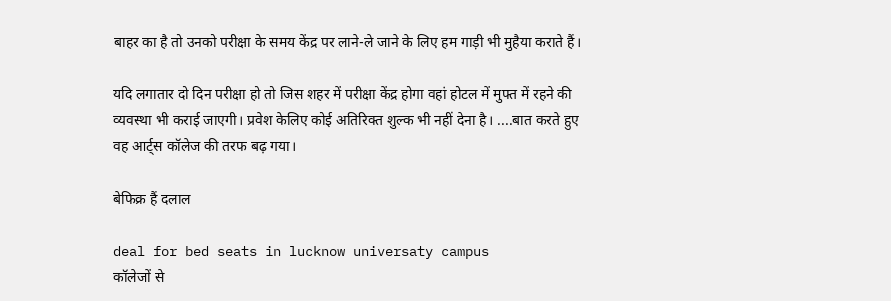बाहर का है तो उनको परीक्षा के समय केंद्र पर लाने-ले जाने के लिए हम गाड़ी भी मुहैया कराते हैं।

यदि लगातार दो दिन परीक्षा हो तो जिस शहर में परीक्षा केंद्र होगा वहां होटल में मुफ्त में रहने की व्यवस्था भी कराई जाएगी। प्रवेश केलिए कोई अतिरिक्त शुल्क भी नहीं देना है। ....बात करते हुए वह आर्ट्स कॉलेज की तरफ बढ़ गया।

बेफिक्र हैं दलाल

deal for bed seats in lucknow universaty campus
कॉलेजों से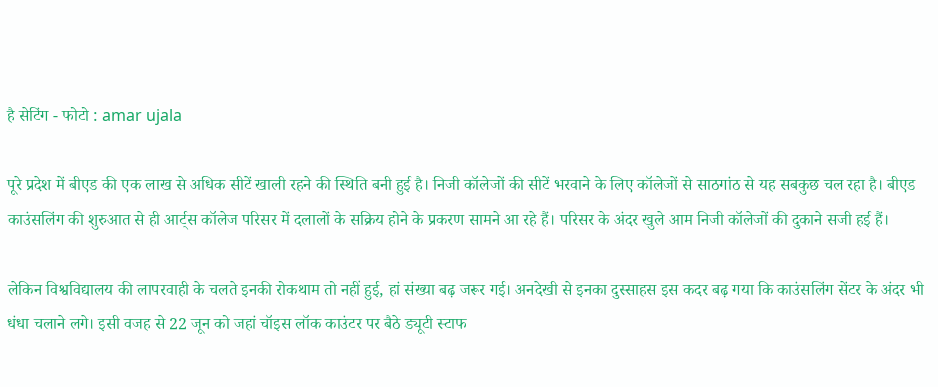है सेट‌िंग - फोटो : amar ujala

पूरे प्रदेश में बीएड की एक लाख से अधिक सीटें खाली रहने की स्थिति बनी हुई है। निजी कॉलेजों की सीटें भरवाने के लिए कॉलेजों से साठगांठ से यह सबकुछ चल रहा है। बीएड काउंसलिंग की शुरुआत से ही आर्ट्स कॉलेज परिसर में दलालों के सक्रिय होने के प्रकरण सामने आ रहे हैं। परिसर के अंदर खुले आम निजी कॉलेजों की दुकाने सजी हई हैं।

लेकिन विश्वविद्यालय की लापरवाही के चलते इनकी रोकथाम तो नहीं हुई, हां संख्या बढ़ जरूर गई। अनदेखी से इनका दुस्साहस इस कदर बढ़ गया कि काउंसलिंग सेंटर के अंदर भी धंधा चलाने लगे। इसी वजह से 22 जून को जहां चॉइस लॉक काउंटर पर बैठे ड्यूटी स्टाफ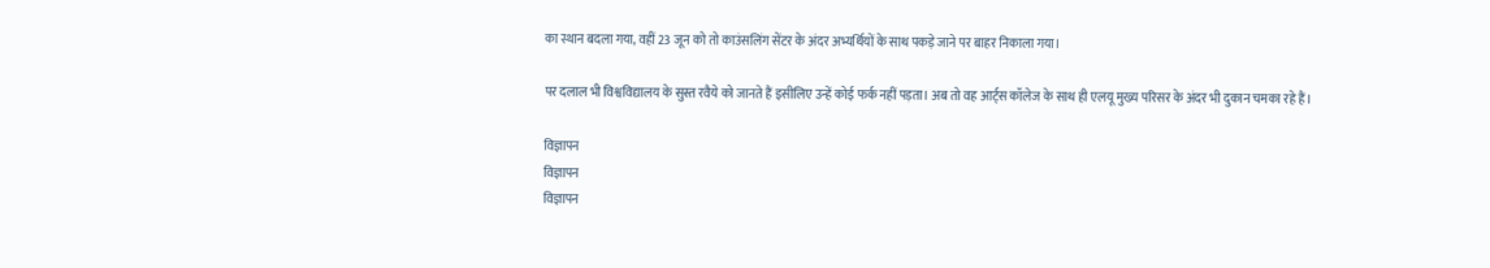का स्थान बदला गया, वहीं 23 जून को तो काउंसलिंग सेंटर के अंदर अभ्यर्थियों के साथ पकड़े जाने पर बाहर निकाला गया।

पर दलाल भी विश्वविद्यालय के सुस्त रवैये को जानते हैं इसीलिए उन्हें कोई फर्क नहीं पड़ता। अब तो वह आर्ट्स कॉलेज के साथ ही एलयू मुख्य परिसर के अंदर भी दुकान चमका रहे हैं।

विज्ञापन
विज्ञापन
विज्ञापन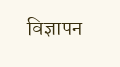विज्ञापन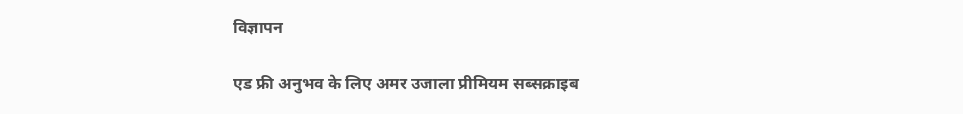विज्ञापन

एड फ्री अनुभव के लिए अमर उजाला प्रीमियम सब्सक्राइब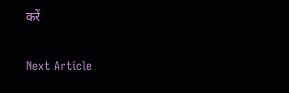करें

Next Article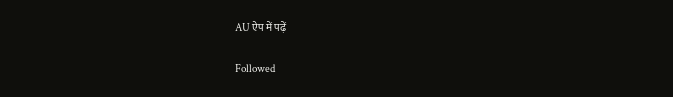AU ऐप में पढ़ें

Followed